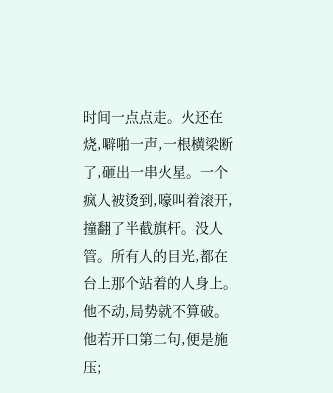时间一点点走。火还在烧,噼啪一声,一根横梁断了,砸出一串火星。一个疯人被烫到,嚎叫着滚开,撞翻了半截旗杆。没人管。所有人的目光,都在台上那个站着的人身上。
他不动,局势就不算破。
他若开口第二句,便是施压;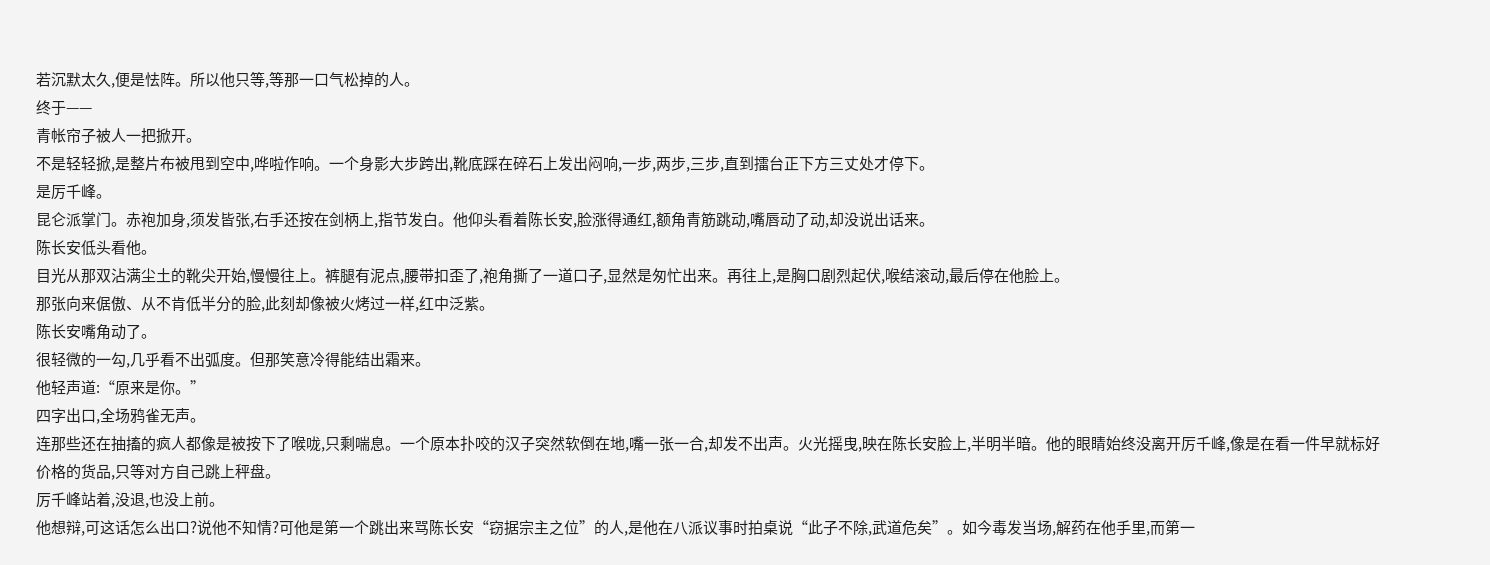若沉默太久,便是怯阵。所以他只等,等那一口气松掉的人。
终于——
青帐帘子被人一把掀开。
不是轻轻掀,是整片布被甩到空中,哗啦作响。一个身影大步跨出,靴底踩在碎石上发出闷响,一步,两步,三步,直到擂台正下方三丈处才停下。
是厉千峰。
昆仑派掌门。赤袍加身,须发皆张,右手还按在剑柄上,指节发白。他仰头看着陈长安,脸涨得通红,额角青筋跳动,嘴唇动了动,却没说出话来。
陈长安低头看他。
目光从那双沾满尘土的靴尖开始,慢慢往上。裤腿有泥点,腰带扣歪了,袍角撕了一道口子,显然是匆忙出来。再往上,是胸口剧烈起伏,喉结滚动,最后停在他脸上。
那张向来倨傲、从不肯低半分的脸,此刻却像被火烤过一样,红中泛紫。
陈长安嘴角动了。
很轻微的一勾,几乎看不出弧度。但那笑意冷得能结出霜来。
他轻声道:“原来是你。”
四字出口,全场鸦雀无声。
连那些还在抽搐的疯人都像是被按下了喉咙,只剩喘息。一个原本扑咬的汉子突然软倒在地,嘴一张一合,却发不出声。火光摇曳,映在陈长安脸上,半明半暗。他的眼睛始终没离开厉千峰,像是在看一件早就标好价格的货品,只等对方自己跳上秤盘。
厉千峰站着,没退,也没上前。
他想辩,可这话怎么出口?说他不知情?可他是第一个跳出来骂陈长安“窃据宗主之位”的人,是他在八派议事时拍桌说“此子不除,武道危矣”。如今毒发当场,解药在他手里,而第一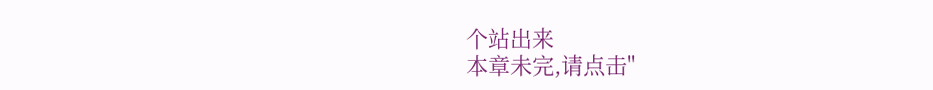个站出来
本章未完,请点击"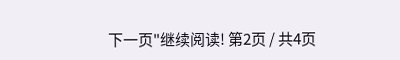下一页"继续阅读! 第2页 / 共4页